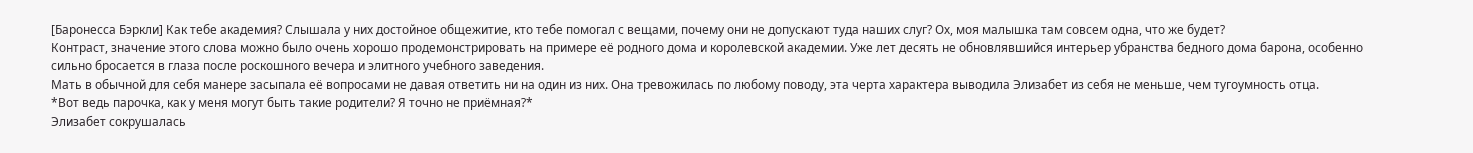[Баронесса Бэркли] Как тебе академия? Слышала у них достойное общежитие, кто тебе помогал с вещами, почему они не допускают туда наших слуг? Ох, моя малышка там совсем одна, что же будет?
Контраст, значение этого слова можно было очень хорошо продемонстрировать на примере её родного дома и королевской академии. Уже лет десять не обновлявшийся интерьер убранства бедного дома барона, особенно сильно бросается в глаза после роскошного вечера и элитного учебного заведения.
Мать в обычной для себя манере засыпала её вопросами не давая ответить ни на один из них. Она тревожилась по любому поводу, эта черта характера выводила Элизабет из себя не меньше, чем тугоумность отца.
*Вот ведь парочка, как у меня могут быть такие родители? Я точно не приёмная?*
Элизабет сокрушалась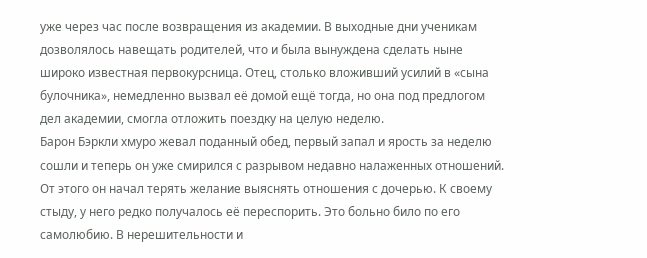уже через час после возвращения из академии. В выходные дни ученикам дозволялось навещать родителей, что и была вынуждена сделать ныне широко известная первокурсница. Отец, столько вложивший усилий в «сына булочника», немедленно вызвал её домой ещё тогда, но она под предлогом дел академии, смогла отложить поездку на целую неделю.
Барон Бэркли хмуро жевал поданный обед, первый запал и ярость за неделю сошли и теперь он уже смирился с разрывом недавно налаженных отношений. От этого он начал терять желание выяснять отношения с дочерью. К своему стыду, у него редко получалось её переспорить. Это больно било по его самолюбию. В нерешительности и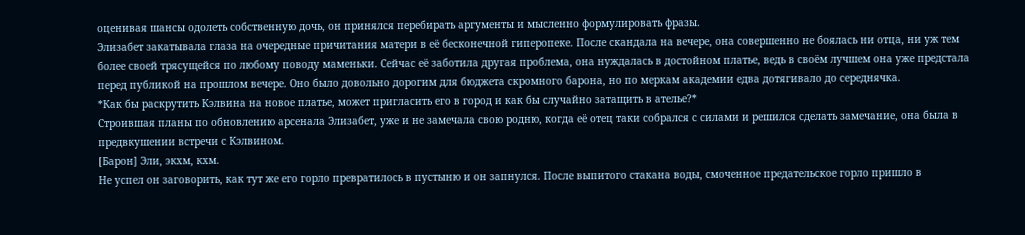оценивая шансы одолеть собственную дочь, он принялся перебирать аргументы и мысленно формулировать фразы.
Элизабет закатывала глаза на очередные причитания матери в её бесконечной гиперопеке. После скандала на вечере, она совершенно не боялась ни отца, ни уж тем более своей трясущейся по любому поводу маменьки. Сейчас её заботила другая проблема, она нуждалась в достойном платье, ведь в своём лучшем она уже предстала перед публикой на прошлом вечере. Оно было довольно дорогим для бюджета скромного барона, но по меркам академии едва дотягивало до середнячка.
*Как бы раскрутить Кэлвина на новое платье, может пригласить его в город и как бы случайно затащить в ателье?*
Строившая планы по обновлению арсенала Элизабет, уже и не замечала свою родню, когда её отец таки собрался с силами и решился сделать замечание, она была в предвкушении встречи с Кэлвином.
[Барон] Эли, экхм, кхм.
Не успел он заговорить, как тут же его горло превратилось в пустыню и он запнулся. После выпитого стакана воды, смоченное предательское горло пришло в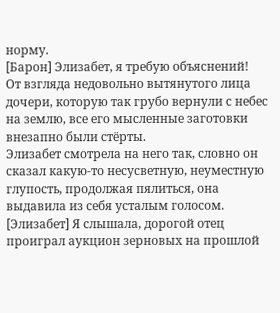норму.
[Барон] Элизабет, я требую объяснений!
От взгляда недовольно вытянутого лица дочери, которую так грубо вернули с небес на землю, все его мысленные заготовки внезапно были стёрты.
Элизабет смотрела на него так, словно он сказал какую-то несусветную, неуместную глупость, продолжая пялиться, она выдавила из себя усталым голосом.
[Элизабет] Я слышала, дорогой отец проиграл аукцион зерновых на прошлой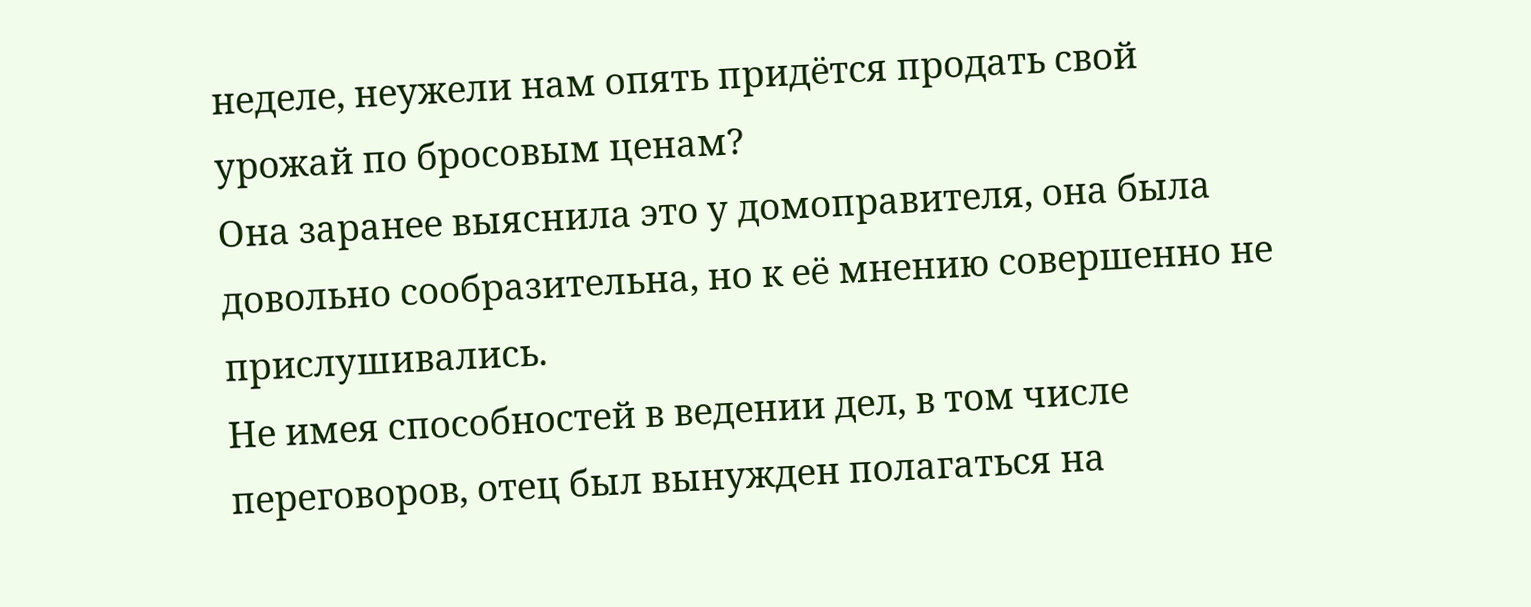неделе, неужели нам опять придётся продать свой урожай по бросовым ценам?
Она заранее выяснила это у домоправителя, она была довольно сообразительна, но к её мнению совершенно не прислушивались.
Не имея способностей в ведении дел, в том числе переговоров, отец был вынужден полагаться на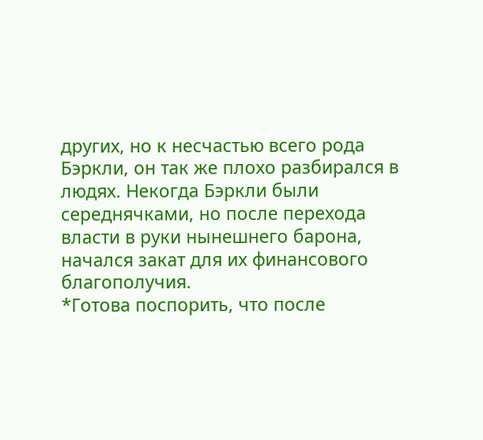других, но к несчастью всего рода Бэркли, он так же плохо разбирался в людях. Некогда Бэркли были середнячками, но после перехода власти в руки нынешнего барона, начался закат для их финансового благополучия.
*Готова поспорить, что после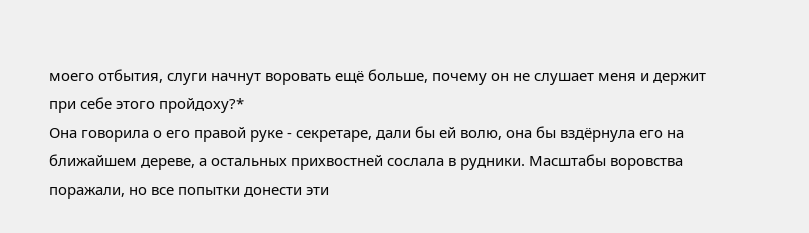моего отбытия, слуги начнут воровать ещё больше, почему он не слушает меня и держит при себе этого пройдоху?*
Она говорила о его правой руке - секретаре, дали бы ей волю, она бы вздёрнула его на ближайшем дереве, а остальных прихвостней сослала в рудники. Масштабы воровства поражали, но все попытки донести эти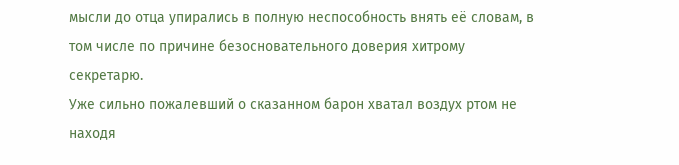мысли до отца упирались в полную неспособность внять её словам, в том числе по причине безосновательного доверия хитрому секретарю.
Уже сильно пожалевший о сказанном барон хватал воздух ртом не находя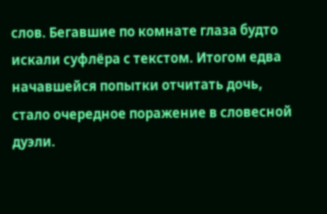слов. Бегавшие по комнате глаза будто искали суфлёра с текстом. Итогом едва начавшейся попытки отчитать дочь, стало очередное поражение в словесной дуэли.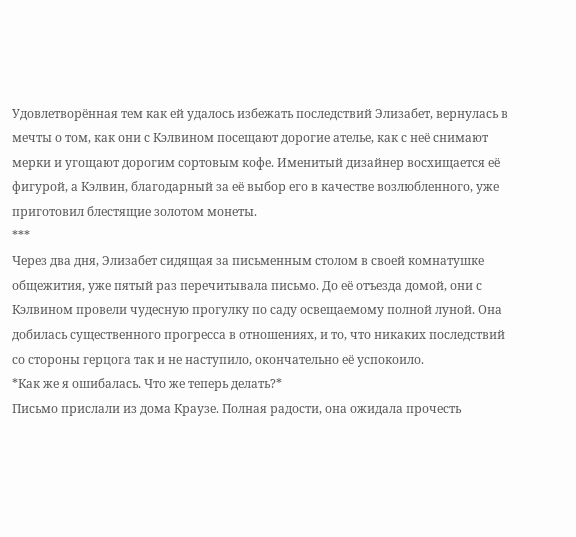Удовлетворённая тем как ей удалось избежать последствий Элизабет, вернулась в мечты о том, как они с Кэлвином посещают дорогие ателье, как с неё снимают мерки и угощают дорогим сортовым кофе. Именитый дизайнер восхищается её фигурой, а Кэлвин, благодарный за её выбор его в качестве возлюбленного, уже приготовил блестящие золотом монеты.
***
Через два дня, Элизабет сидящая за письменным столом в своей комнатушке общежития, уже пятый раз перечитывала письмо. До её отъезда домой, они с Кэлвином провели чудесную прогулку по саду освещаемому полной луной. Она добилась существенного прогресса в отношениях, и то, что никаких последствий со стороны герцога так и не наступило, окончательно её успокоило.
*Как же я ошибалась. Что же теперь делать?*
Письмо прислали из дома Краузе. Полная радости, она ожидала прочесть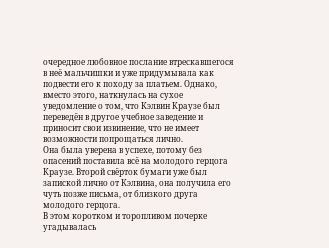очередное любовное послание втрескавшегося в неё мальчишки и уже придумывала как подвести его к походу за платьем. Однако, вместо этого, наткнулась на сухое уведомление о том, что Кэлвин Краузе был переведён в другое учебное заведение и приносит свои извинение, что не имеет возможности попрощаться лично.
Она была уверена в успехе, потому без опасений поставила всё на молодого герцога Краузе. Второй свёрток бумаги уже был запиской лично от Кэлвина, она получила его чуть позже письма, от близкого друга молодого герцога.
В этом коротком и торопливом почерке угадывалась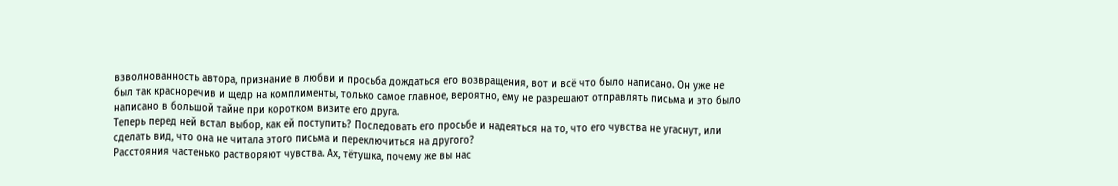взволнованность автора, признание в любви и просьба дождаться его возвращения, вот и всё что было написано. Он уже не был так красноречив и щедр на комплименты, только самое главное, вероятно, ему не разрешают отправлять письма и это было написано в большой тайне при коротком визите его друга.
Теперь перед ней встал выбор, как ей поступить? Последовать его просьбе и надеяться на то, что его чувства не угаснут, или сделать вид, что она не читала этого письма и переключиться на другого?
Расстояния частенько растворяют чувства. Ах, тётушка, почему же вы нас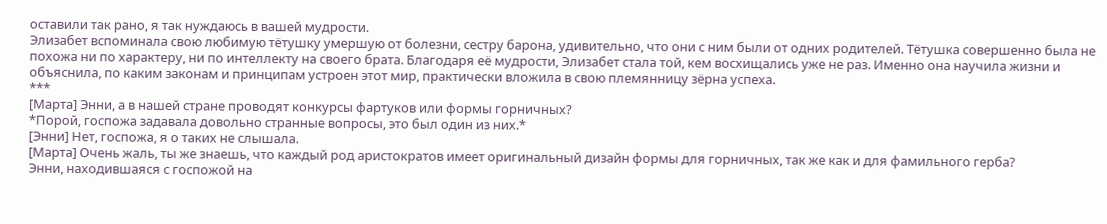оставили так рано, я так нуждаюсь в вашей мудрости.
Элизабет вспоминала свою любимую тётушку умершую от болезни, сестру барона, удивительно, что они с ним были от одних родителей. Тётушка совершенно была не похожа ни по характеру, ни по интеллекту на своего брата. Благодаря её мудрости, Элизабет стала той, кем восхищались уже не раз. Именно она научила жизни и объяснила, по каким законам и принципам устроен этот мир, практически вложила в свою племянницу зёрна успеха.
***
[Марта] Энни, а в нашей стране проводят конкурсы фартуков или формы горничных?
*Порой, госпожа задавала довольно странные вопросы, это был один из них.*
[Энни] Нет, госпожа, я о таких не слышала.
[Марта] Очень жаль, ты же знаешь, что каждый род аристократов имеет оригинальный дизайн формы для горничных, так же как и для фамильного герба?
Энни, находившаяся с госпожой на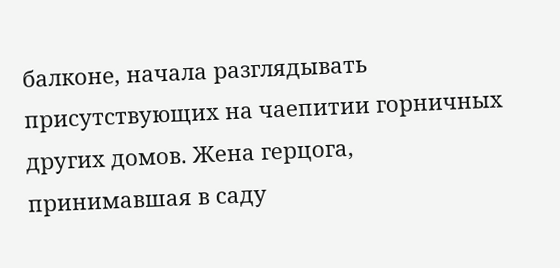балконе, начала разглядывать присутствующих на чаепитии горничных других домов. Жена герцога, принимавшая в саду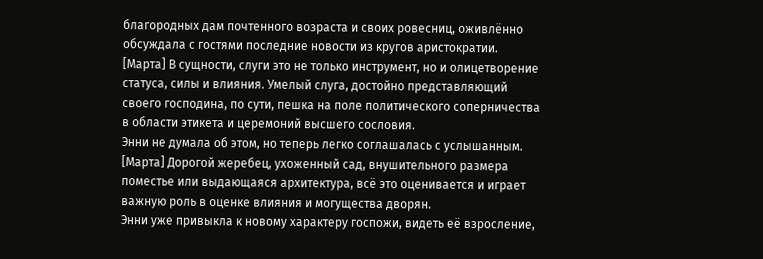благородных дам почтенного возраста и своих ровесниц, оживлённо обсуждала с гостями последние новости из кругов аристократии.
[Марта] В сущности, слуги это не только инструмент, но и олицетворение статуса, силы и влияния. Умелый слуга, достойно представляющий своего господина, по сути, пешка на поле политического соперничества в области этикета и церемоний высшего сословия.
Энни не думала об этом, но теперь легко соглашалась с услышанным.
[Марта] Дорогой жеребец, ухоженный сад, внушительного размера поместье или выдающаяся архитектура, всё это оценивается и играет важную роль в оценке влияния и могущества дворян.
Энни уже привыкла к новому характеру госпожи, видеть её взросление,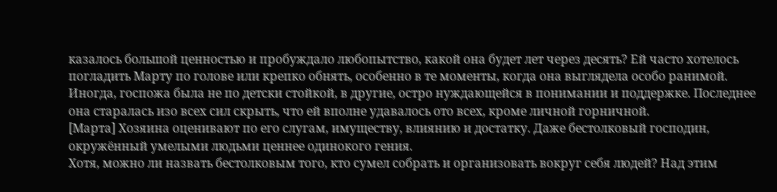казалось большой ценностью и пробуждало любопытство, какой она будет лет через десять? Ей часто хотелось погладить Марту по голове или крепко обнять, особенно в те моменты, когда она выглядела особо ранимой. Иногда, госпожа была не по детски стойкой, в другие, остро нуждающейся в понимании и поддержке. Последнее она старалась изо всех сил скрыть, что ей вполне удавалось ото всех, кроме личной горничной.
[Марта] Хозяина оценивают по его слугам, имуществу, влиянию и достатку. Даже бестолковый господин, окружённый умелыми людьми ценнее одинокого гения.
Хотя, можно ли назвать бестолковым того, кто сумел собрать и организовать вокруг себя людей? Над этим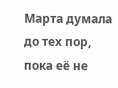Марта думала до тех пор, пока её не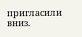пригласили вниз.